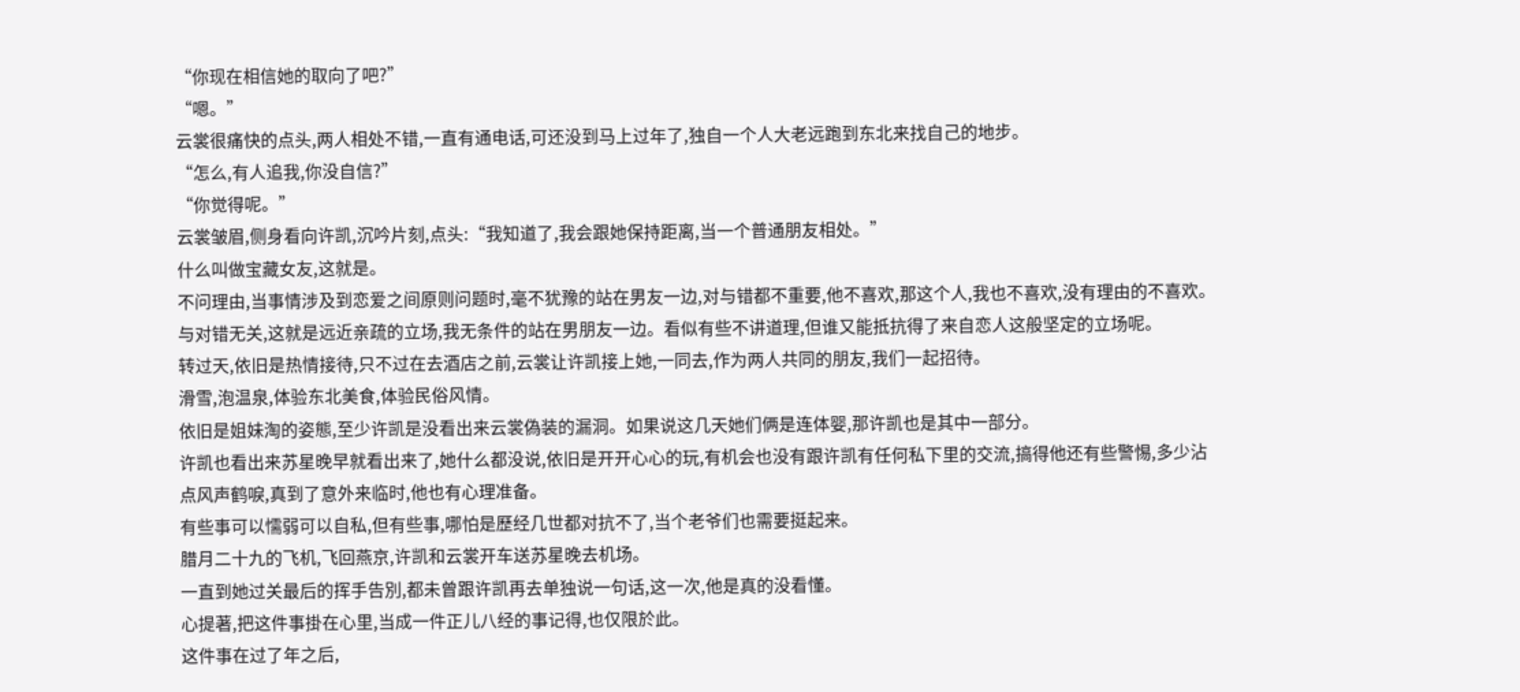“你现在相信她的取向了吧?”
“嗯。”
云裳很痛快的点头,两人相处不错,一直有通电话,可还没到马上过年了,独自一个人大老远跑到东北来找自己的地步。
“怎么,有人追我,你没自信?”
“你觉得呢。”
云裳皱眉,侧身看向许凯,沉吟片刻,点头:“我知道了,我会跟她保持距离,当一个普通朋友相处。”
什么叫做宝藏女友,这就是。
不问理由,当事情涉及到恋爱之间原则问题时,毫不犹豫的站在男友一边,对与错都不重要,他不喜欢,那这个人,我也不喜欢,没有理由的不喜欢。与对错无关,这就是远近亲疏的立场,我无条件的站在男朋友一边。看似有些不讲道理,但谁又能抵抗得了来自恋人这般坚定的立场呢。
转过天,依旧是热情接待,只不过在去酒店之前,云裳让许凯接上她,一同去,作为两人共同的朋友,我们一起招待。
滑雪,泡温泉,体验东北美食,体验民俗风情。
依旧是姐妹淘的姿態,至少许凯是没看出来云裳偽装的漏洞。如果说这几天她们俩是连体婴,那许凯也是其中一部分。
许凯也看出来苏星晚早就看出来了,她什么都没说,依旧是开开心心的玩,有机会也没有跟许凯有任何私下里的交流,搞得他还有些警惕,多少沾点风声鹤唳,真到了意外来临时,他也有心理准备。
有些事可以懦弱可以自私,但有些事,哪怕是歷经几世都对抗不了,当个老爷们也需要挺起来。
腊月二十九的飞机,飞回燕京,许凯和云裳开车送苏星晚去机场。
一直到她过关最后的挥手告別,都未曾跟许凯再去单独说一句话,这一次,他是真的没看懂。
心提著,把这件事掛在心里,当成一件正儿八经的事记得,也仅限於此。
这件事在过了年之后,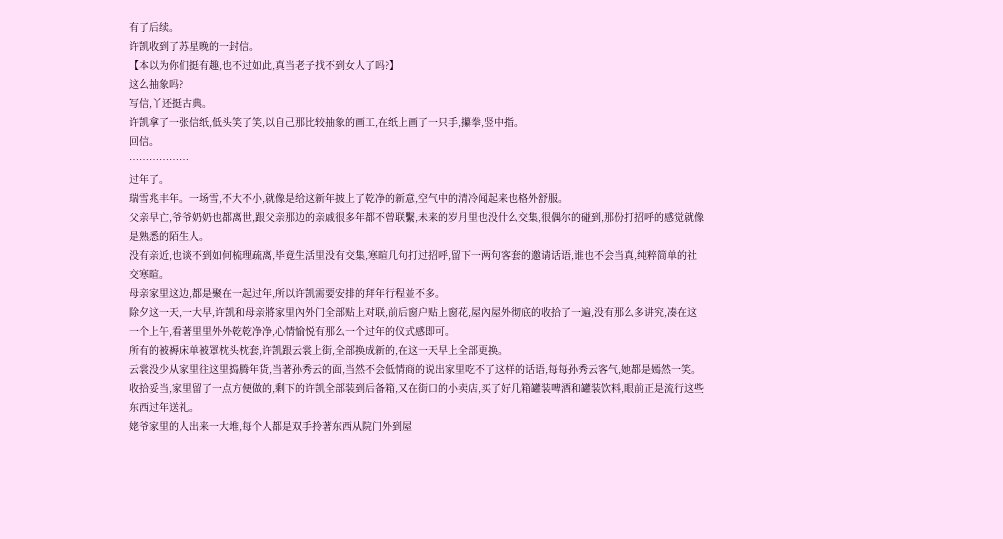有了后续。
许凯收到了苏星晚的一封信。
【本以为你们挺有趣,也不过如此,真当老子找不到女人了吗?】
这么抽象吗?
写信,丫还挺古典。
许凯拿了一张信纸,低头笑了笑,以自己那比较抽象的画工,在纸上画了一只手,攥拳,竖中指。
回信。
………………
过年了。
瑞雪兆丰年。一场雪,不大不小,就像是给这新年披上了乾净的新意,空气中的清冷闻起来也格外舒服。
父亲早亡,爷爷奶奶也都离世,跟父亲那边的亲戚很多年都不曾联繫,未来的岁月里也没什么交集,很偶尔的碰到,那份打招呼的感觉就像是熟悉的陌生人。
没有亲近,也谈不到如何梳理疏离,毕竟生活里没有交集,寒暄几句打过招呼,留下一两句客套的邀请话语,谁也不会当真,纯粹简单的社交寒暄。
母亲家里这边,都是聚在一起过年,所以许凯需要安排的拜年行程並不多。
除夕这一天,一大早,许凯和母亲將家里內外门全部贴上对联,前后窗户贴上窗花,屋內屋外彻底的收拾了一遍,没有那么多讲究,凑在这一个上午,看著里里外外乾乾净净,心情愉悦有那么一个过年的仪式感即可。
所有的被褥床单被罩枕头枕套,许凯跟云裳上街,全部换成新的,在这一天早上全部更换。
云裳没少从家里往这里捣腾年货,当著孙秀云的面,当然不会低情商的说出家里吃不了这样的话语,每每孙秀云客气,她都是嫣然一笑。
收拾妥当,家里留了一点方便做的,剩下的许凯全部装到后备箱,又在街口的小卖店,买了好几箱罐装啤酒和罐装饮料,眼前正是流行这些东西过年送礼。
姥爷家里的人出来一大堆,每个人都是双手拎著东西从院门外到屋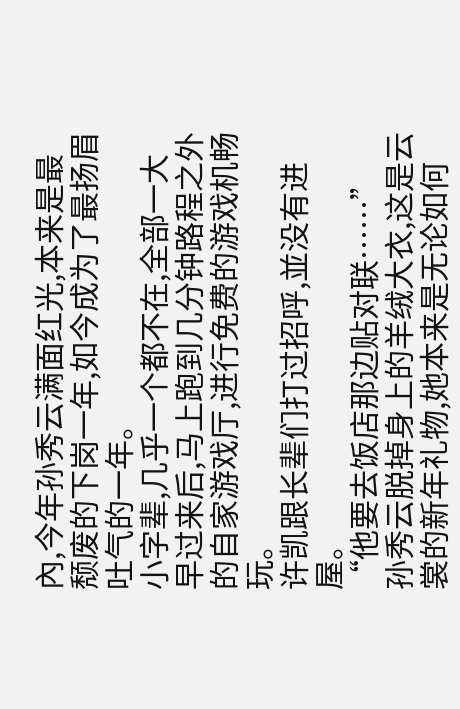內,今年孙秀云满面红光,本来是最颓废的下岗一年,如今成为了最扬眉吐气的一年。
小字辈,几乎一个都不在,全部一大早过来后,马上跑到几分钟路程之外的自家游戏厅,进行免费的游戏机畅玩。
许凯跟长辈们打过招呼,並没有进屋。
“他要去饭店那边贴对联……”
孙秀云脱掉身上的羊绒大衣,这是云裳的新年礼物,她本来是无论如何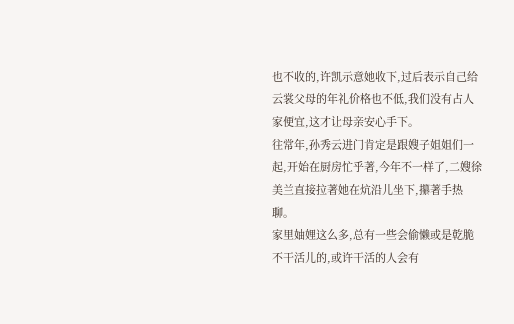也不收的,许凯示意她收下,过后表示自己给云裳父母的年礼价格也不低,我们没有占人家便宜,这才让母亲安心手下。
往常年,孙秀云进门肯定是跟嫂子姐姐们一起,开始在厨房忙乎著,今年不一样了,二嫂徐美兰直接拉著她在炕沿儿坐下,攥著手热聊。
家里妯娌这么多,总有一些会偷懒或是乾脆不干活儿的,或许干活的人会有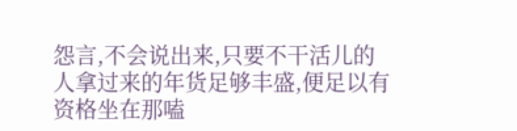怨言,不会说出来,只要不干活儿的人拿过来的年货足够丰盛,便足以有资格坐在那嗑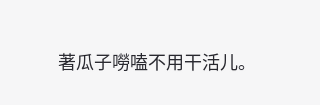著瓜子嘮嗑不用干活儿。